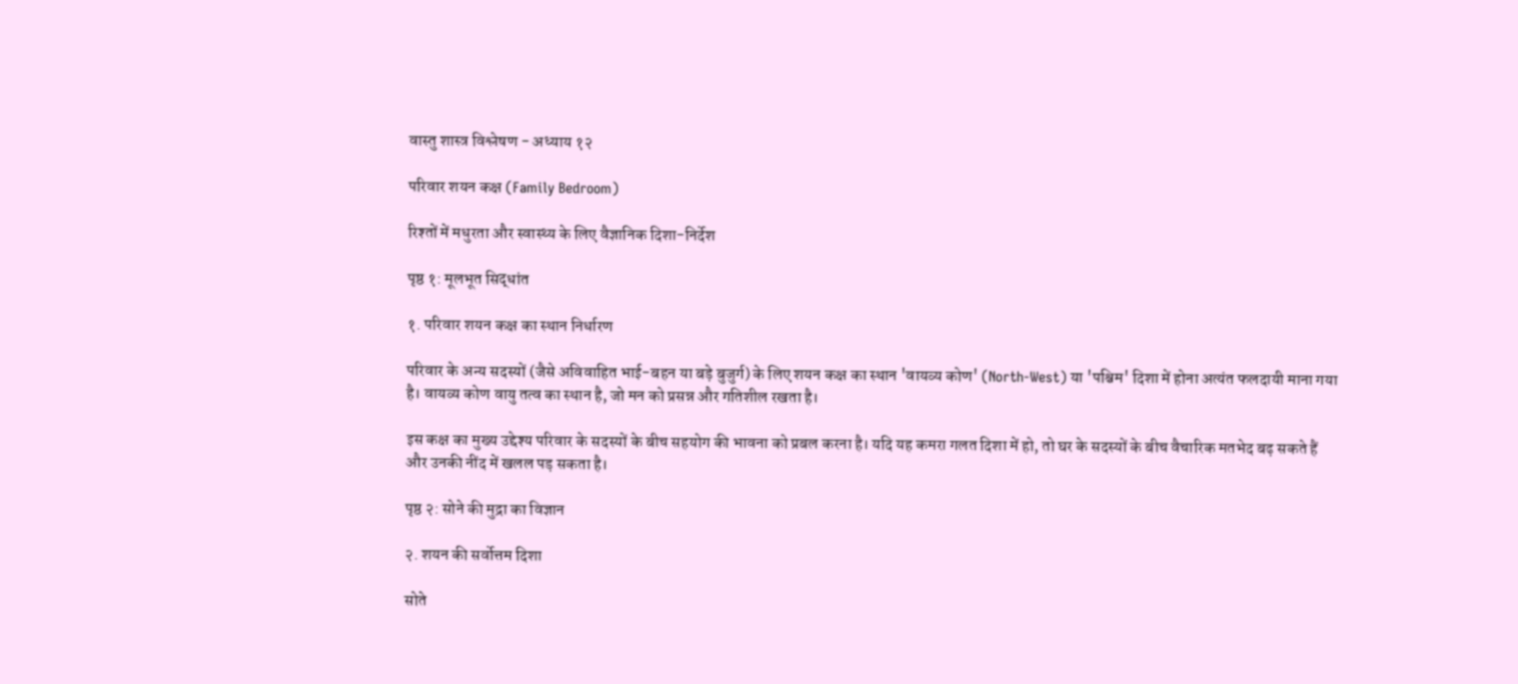वास्तु शास्त्र विश्लेषण - अध्याय १२

परिवार शयन कक्ष (Family Bedroom)

रिश्तों में मधुरता और स्वास्थ्य के लिए वैज्ञानिक दिशा-निर्देश

पृष्ठ १: मूलभूत सिद्धांत

१. परिवार शयन कक्ष का स्थान निर्धारण

परिवार के अन्य सदस्यों (जैसे अविवाहित भाई-बहन या बड़े बुजुर्ग) के लिए शयन कक्ष का स्थान 'वायव्य कोण' (North-West) या 'पश्चिम' दिशा में होना अत्यंत फलदायी माना गया है। वायव्य कोण वायु तत्व का स्थान है, जो मन को प्रसन्न और गतिशील रखता है।

इस कक्ष का मुख्य उद्देश्य परिवार के सदस्यों के बीच सहयोग की भावना को प्रबल करना है। यदि यह कमरा गलत दिशा में हो, तो घर के सदस्यों के बीच वैचारिक मतभेद बढ़ सकते हैं और उनकी नींद में खलल पड़ सकता है।

पृष्ठ २: सोने की मुद्रा का विज्ञान

२. शयन की सर्वोत्तम दिशा

सोते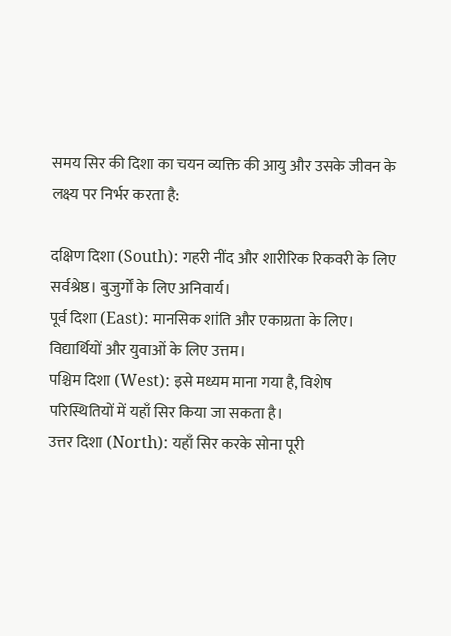समय सिर की दिशा का चयन व्यक्ति की आयु और उसके जीवन के लक्ष्य पर निर्भर करता है:

दक्षिण दिशा (South): गहरी नींद और शारीरिक रिकवरी के लिए सर्वश्रेष्ठ। बुजुर्गों के लिए अनिवार्य।
पूर्व दिशा (East): मानसिक शांति और एकाग्रता के लिए। विद्यार्थियों और युवाओं के लिए उत्तम।
पश्चिम दिशा (West): इसे मध्यम माना गया है, विशेष परिस्थितियों में यहाँ सिर किया जा सकता है।
उत्तर दिशा (North): यहाँ सिर करके सोना पूरी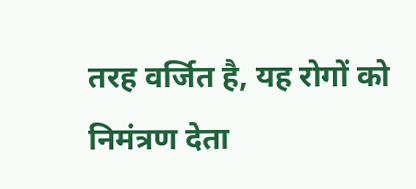तरह वर्जित है, यह रोगों को निमंत्रण देता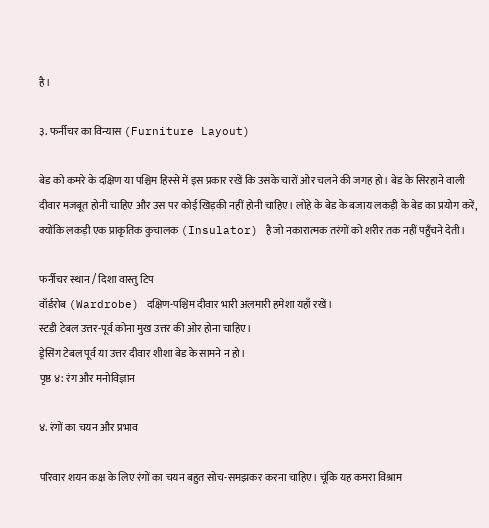है।

३. फर्नीचर का विन्यास (Furniture Layout)

बेड को कमरे के दक्षिण या पश्चिम हिस्से में इस प्रकार रखें कि उसके चारों ओर चलने की जगह हो। बेड के सिरहाने वाली दीवार मजबूत होनी चाहिए और उस पर कोई खिड़की नहीं होनी चाहिए। लोहे के बेड के बजाय लकड़ी के बेड का प्रयोग करें, क्योंकि लकड़ी एक प्राकृतिक कुचालक (Insulator) है जो नकारात्मक तरंगों को शरीर तक नहीं पहुँचने देती।

फर्नीचर स्थान / दिशा वास्तु टिप
वॉर्डरोब (Wardrobe) दक्षिण-पश्चिम दीवार भारी अलमारी हमेशा यहाँ रखें।
स्टडी टेबल उत्तर-पूर्व कोना मुख उत्तर की ओर होना चाहिए।
ड्रेसिंग टेबल पूर्व या उत्तर दीवार शीशा बेड के सामने न हो।
पृष्ठ ४: रंग और मनोविज्ञान

४. रंगों का चयन और प्रभाव

परिवार शयन कक्ष के लिए रंगों का चयन बहुत सोच-समझकर करना चाहिए। चूंकि यह कमरा विश्राम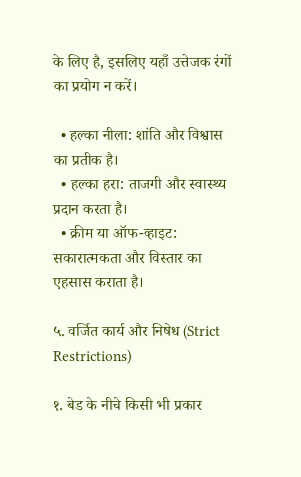के लिए है, इसलिए यहाँ उत्तेजक रंगों का प्रयोग न करें।

  • हल्का नीला: शांति और विश्वास का प्रतीक है।
  • हल्का हरा: ताजगी और स्वास्थ्य प्रदान करता है।
  • क्रीम या ऑफ-व्हाइट: सकारात्मकता और विस्तार का एहसास कराता है।

५. वर्जित कार्य और निषेध (Strict Restrictions)

१. बेड के नीचे किसी भी प्रकार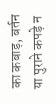का कबाड़, बर्तन या पुराने कपड़े न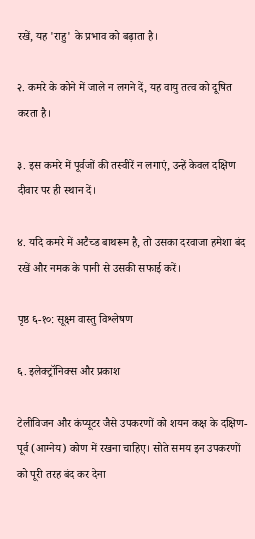रखें, यह 'राहु' के प्रभाव को बढ़ाता है।

२. कमरे के कोने में जाले न लगने दें, यह वायु तत्व को दूषित करता है।

३. इस कमरे में पूर्वजों की तस्वीरें न लगाएं, उन्हें केवल दक्षिण दीवार पर ही स्थान दें।

४. यदि कमरे में अटैच्ड बाथरूम है, तो उसका दरवाजा हमेशा बंद रखें और नमक के पानी से उसकी सफाई करें।

पृष्ठ ६-१०: सूक्ष्म वास्तु विश्लेषण

६. इलेक्ट्रॉनिक्स और प्रकाश

टेलीविजन और कंप्यूटर जैसे उपकरणों को शयन कक्ष के दक्षिण-पूर्व (आग्नेय) कोण में रखना चाहिए। सोते समय इन उपकरणों को पूरी तरह बंद कर देना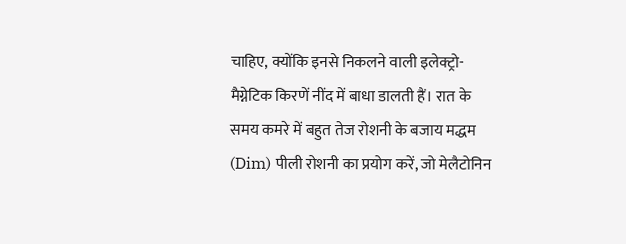चाहिए, क्योंकि इनसे निकलने वाली इलेक्ट्रो-मैग्नेटिक किरणें नींद में बाधा डालती हैं। रात के समय कमरे में बहुत तेज रोशनी के बजाय मद्धम (Dim) पीली रोशनी का प्रयोग करें, जो मेलैटोनिन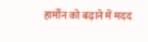हार्मोन को बढ़ाने में मदद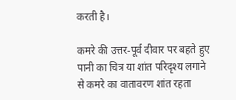करती है।

कमरे की उत्तर-पूर्व दीवार पर बहते हुए पानी का चित्र या शांत परिदृश्य लगाने से कमरे का वातावरण शांत रहता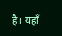है। यहाँ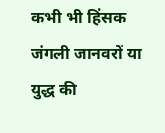कभी भी हिंसक जंगली जानवरों या युद्ध की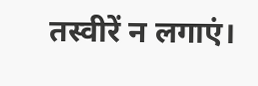तस्वीरें न लगाएं।